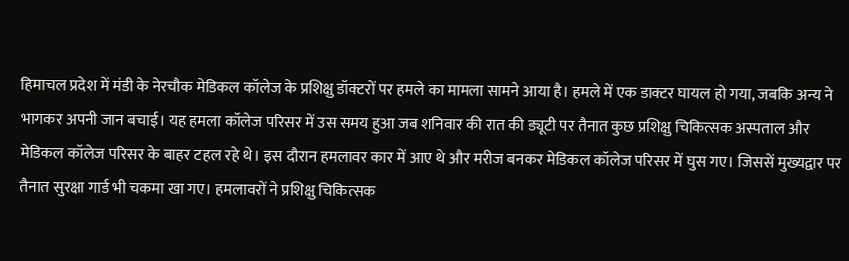हिमाचल प्रदेश में मंडी के नेरचौक मेडिकल कॉलेज के प्रशिक्षु डॉक्टरों पर हमले का मामला सामने आया है। हमले में एक डाक्टर घायल हो गया, जबकि अन्य ने भागकर अपनी जान बचाई। यह हमला कॉलेज परिसर में उस समय हुआ जब शनिवार की रात की ड्यूटी पर तैनात कुछ प्रशिक्षु चिकित्सक अस्पताल और मेडिकल कॉलेज परिसर के बाहर टहल रहे थे। इस दौरान हमलावर कार में आए थे और मरीज बनकर मेडिकल कॉलेज परिसर में घुस गए। जिससें मुख्यद्वार पर तैनात सुरक्षा गार्ड भी चकमा खा गए। हमलावरों ने प्रशिक्षु चिकित्सक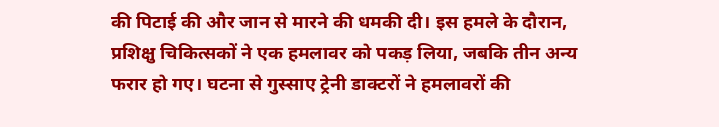की पिटाई की और जान से मारने की धमकी दी। इस हमले के दौरान, प्रशिक्षु चिकित्सकों ने एक हमलावर को पकड़ लिया, जबकि तीन अन्य फरार हो गए। घटना से गुस्साए ट्रेनी डाक्टरों ने हमलावरों की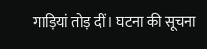गाड़ियां तोड़ दीं। घटना की सूचना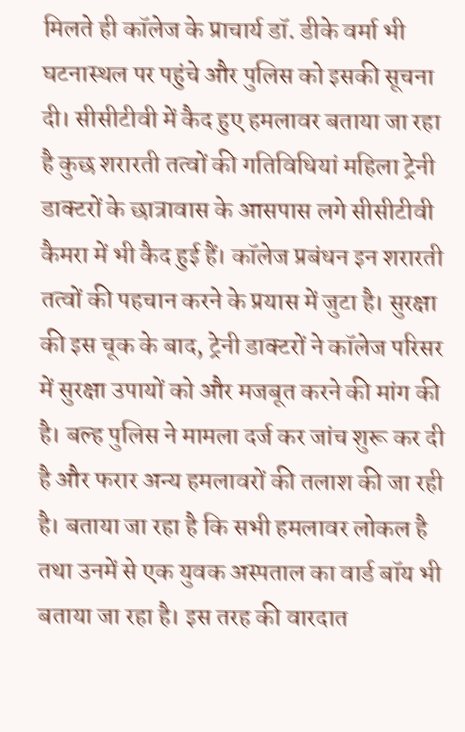मिलते ही कॉलेज के प्राचार्य डॉ. डीके वर्मा भी घटनास्थल पर पहुंचे और पुलिस को इसकी सूचना दी। सीसीटीवी में कैद हुए हमलावर बताया जा रहा है कुछ शरारती तत्वों की गतिविधियां महिला ट्रेनी डाक्टरों के छात्रावास के आसपास लगे सीसीटीवी कैमरा में भी कैद हुई हैं। कॉलेज प्रबंधन इन शरारती तत्वों की पहचान करने के प्रयास में जुटा है। सुरक्षा की इस चूक के बाद, ट्रेनी डाक्टरों ने कॉलेज परिसर में सुरक्षा उपायों को और मजबूत करने की मांग की है। बल्ह पुलिस ने मामला दर्ज कर जांच शुरू कर दी है और फरार अन्य हमलावरों की तलाश की जा रही है। बताया जा रहा है कि सभी हमलावर लोकल है तथा उनमें से एक युवक अस्पताल का वार्ड बॉय भी बताया जा रहा है। इस तरह की वारदात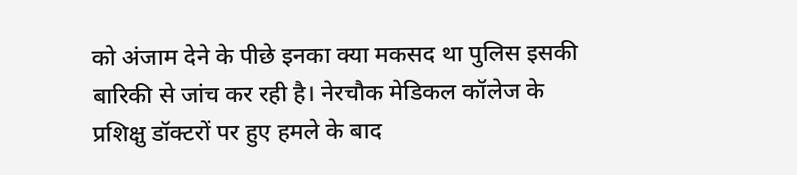को अंजाम देने के पीछे इनका क्या मकसद था पुलिस इसकी बारिकी से जांच कर रही है। नेरचौक मेडिकल कॉलेज के प्रशिक्षु डॉक्टरों पर हुए हमले के बाद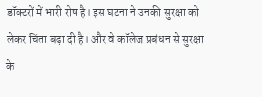डॉक्टरों में भारी रोष है। इस घटना ने उनकी सुरक्षा को लेकर चिंता बढ़ा दी है। और वे कॉलेज प्रबंधन से सुरक्षा के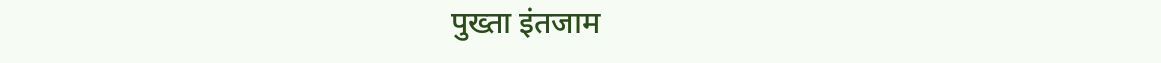पुख्ता इंतजाम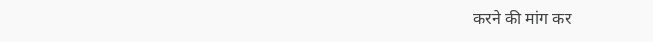करने की मांग कर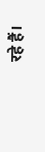रहे हैं।